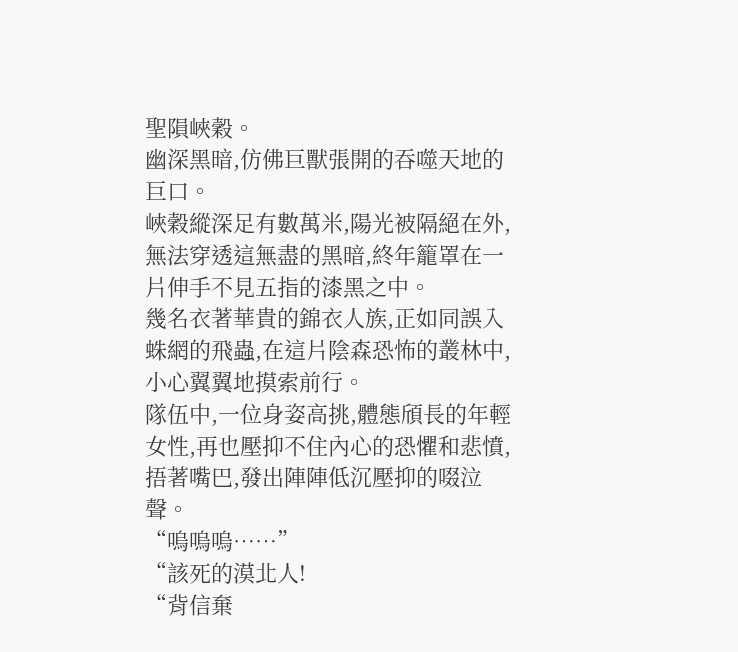聖隕峽穀。
幽深黑暗,仿佛巨獸張開的吞噬天地的巨口。
峽穀縱深足有數萬米,陽光被隔絕在外,無法穿透這無盡的黑暗,終年籠罩在一片伸手不見五指的漆黑之中。
幾名衣著華貴的錦衣人族,正如同誤入蛛網的飛蟲,在這片陰森恐怖的叢林中,小心翼翼地摸索前行。
隊伍中,一位身姿高挑,體態頎長的年輕女性,再也壓抑不住內心的恐懼和悲憤,捂著嘴巴,發出陣陣低沉壓抑的啜泣聲。
“嗚嗚嗚……”
“該死的漠北人!
“背信棄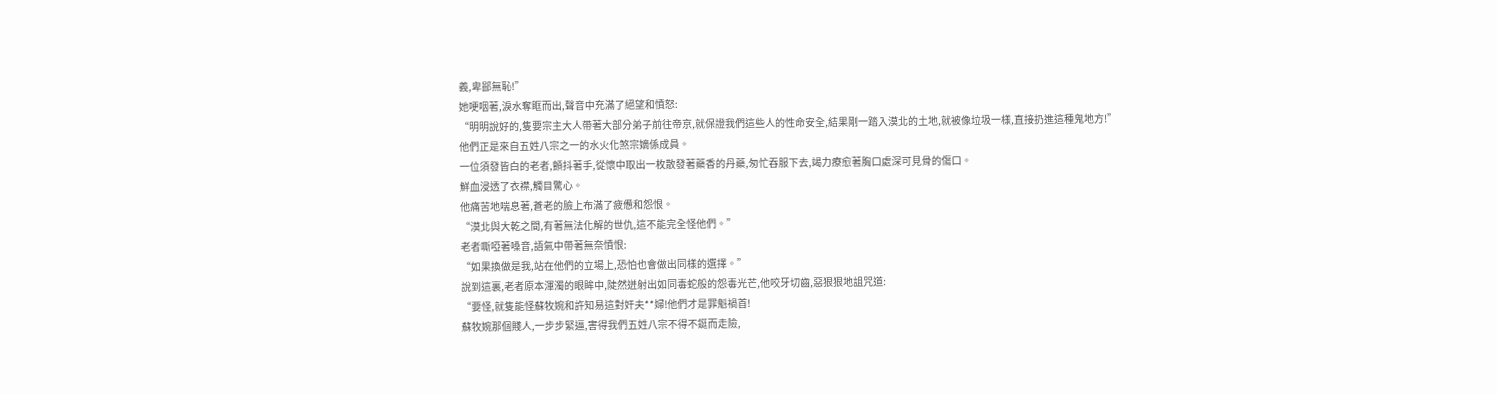義,卑鄙無恥!”
她哽咽著,淚水奪眶而出,聲音中充滿了絕望和憤怒:
“明明說好的,隻要宗主大人帶著大部分弟子前往帝京,就保證我們這些人的性命安全,結果剛一踏入漠北的土地,就被像垃圾一樣,直接扔進這種鬼地方!”
他們正是來自五姓八宗之一的水火化煞宗嫡係成員。
一位須發皆白的老者,顫抖著手,從懷中取出一枚散發著藥香的丹藥,匆忙吞服下去,竭力療愈著胸口處深可見骨的傷口。
鮮血浸透了衣襟,觸目驚心。
他痛苦地喘息著,蒼老的臉上布滿了疲憊和怨恨。
“漠北與大乾之間,有著無法化解的世仇,這不能完全怪他們。”
老者嘶啞著嗓音,語氣中帶著無奈憤恨:
“如果換做是我,站在他們的立場上,恐怕也會做出同樣的選擇。”
說到這裏,老者原本渾濁的眼眸中,陡然迸射出如同毒蛇般的怨毒光芒,他咬牙切齒,惡狠狠地詛咒道:
“要怪,就隻能怪蘇牧婉和許知易這對奸夫**婦!他們才是罪魁禍首!
蘇牧婉那個賤人,一步步緊逼,害得我們五姓八宗不得不鋌而走險,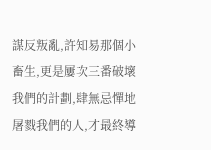謀反叛亂,許知易那個小畜生,更是屢次三番破壞我們的計劃,肆無忌憚地屠戮我們的人,才最終導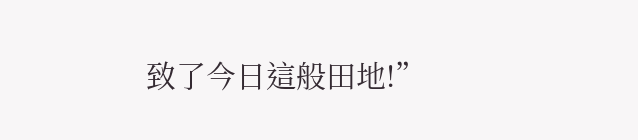致了今日這般田地!”